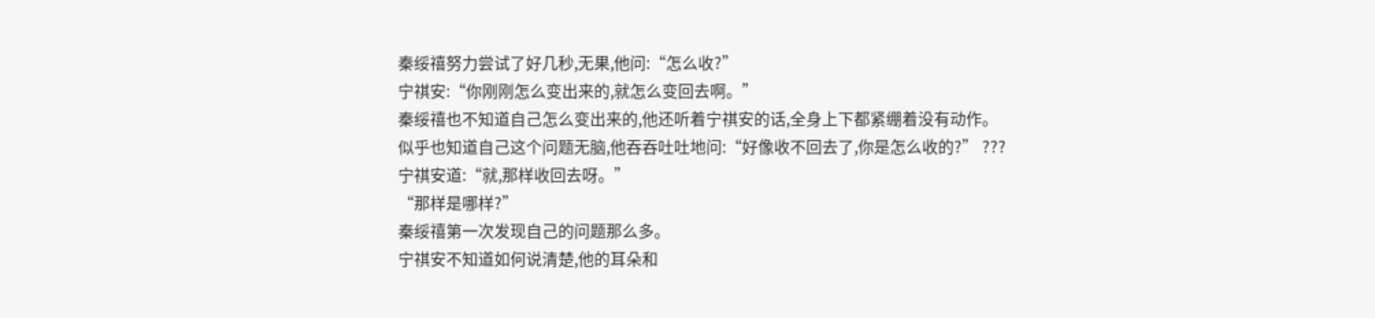秦绥禧努力尝试了好几秒,无果,他问:“怎么收?”
宁祺安:“你刚刚怎么变出来的,就怎么变回去啊。”
秦绥禧也不知道自己怎么变出来的,他还听着宁祺安的话,全身上下都紧绷着没有动作。
似乎也知道自己这个问题无脑,他吞吞吐吐地问:“好像收不回去了,你是怎么收的?” ???
宁祺安道:“就,那样收回去呀。”
“那样是哪样?”
秦绥禧第一次发现自己的问题那么多。
宁祺安不知道如何说清楚,他的耳朵和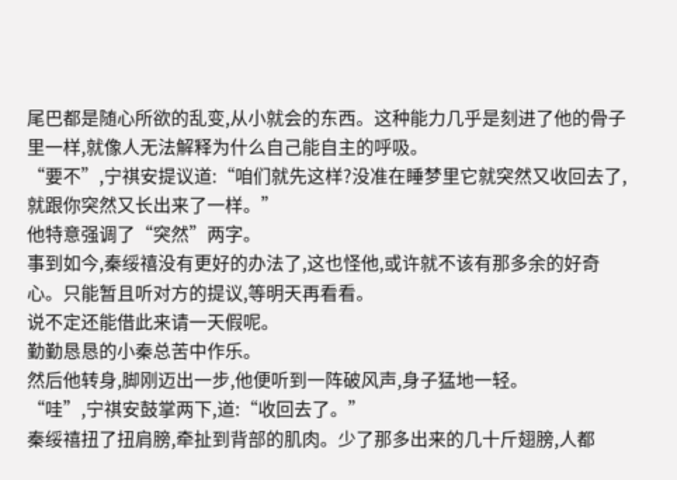尾巴都是随心所欲的乱变,从小就会的东西。这种能力几乎是刻进了他的骨子里一样,就像人无法解释为什么自己能自主的呼吸。
“要不”,宁祺安提议道:“咱们就先这样?没准在睡梦里它就突然又收回去了,就跟你突然又长出来了一样。”
他特意强调了“突然”两字。
事到如今,秦绥禧没有更好的办法了,这也怪他,或许就不该有那多余的好奇心。只能暂且听对方的提议,等明天再看看。
说不定还能借此来请一天假呢。
勤勤恳恳的小秦总苦中作乐。
然后他转身,脚刚迈出一步,他便听到一阵破风声,身子猛地一轻。
“哇”,宁祺安鼓掌两下,道:“收回去了。”
秦绥禧扭了扭肩膀,牵扯到背部的肌肉。少了那多出来的几十斤翅膀,人都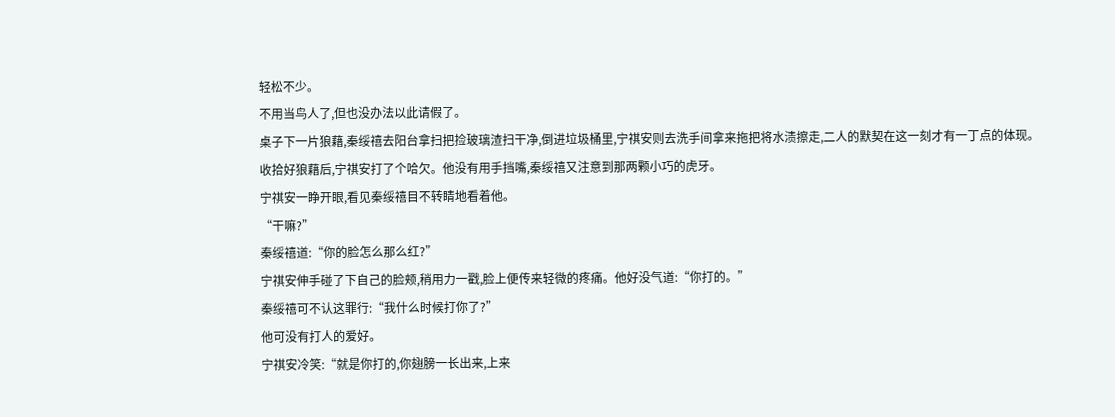轻松不少。
不用当鸟人了,但也没办法以此请假了。
桌子下一片狼藉,秦绥禧去阳台拿扫把捡玻璃渣扫干净,倒进垃圾桶里,宁祺安则去洗手间拿来拖把将水渍擦走,二人的默契在这一刻才有一丁点的体现。
收拾好狼藉后,宁祺安打了个哈欠。他没有用手挡嘴,秦绥禧又注意到那两颗小巧的虎牙。
宁祺安一睁开眼,看见秦绥禧目不转睛地看着他。
“干嘛?”
秦绥禧道:“你的脸怎么那么红?”
宁祺安伸手碰了下自己的脸颊,稍用力一戳,脸上便传来轻微的疼痛。他好没气道:“你打的。”
秦绥禧可不认这罪行:“我什么时候打你了?”
他可没有打人的爱好。
宁祺安冷笑:“就是你打的,你翅膀一长出来,上来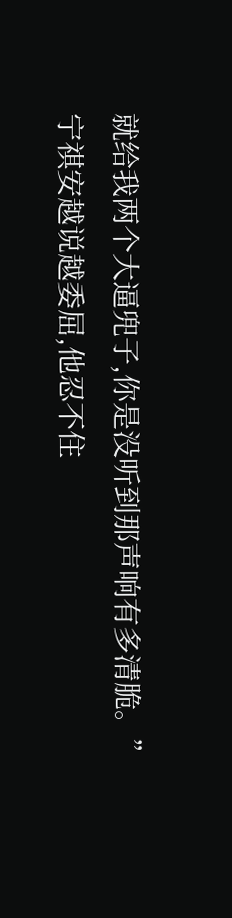就给我两个大逼兜子,你是没听到那声响有多清脆。”
宁祺安越说越委屈,他忍不住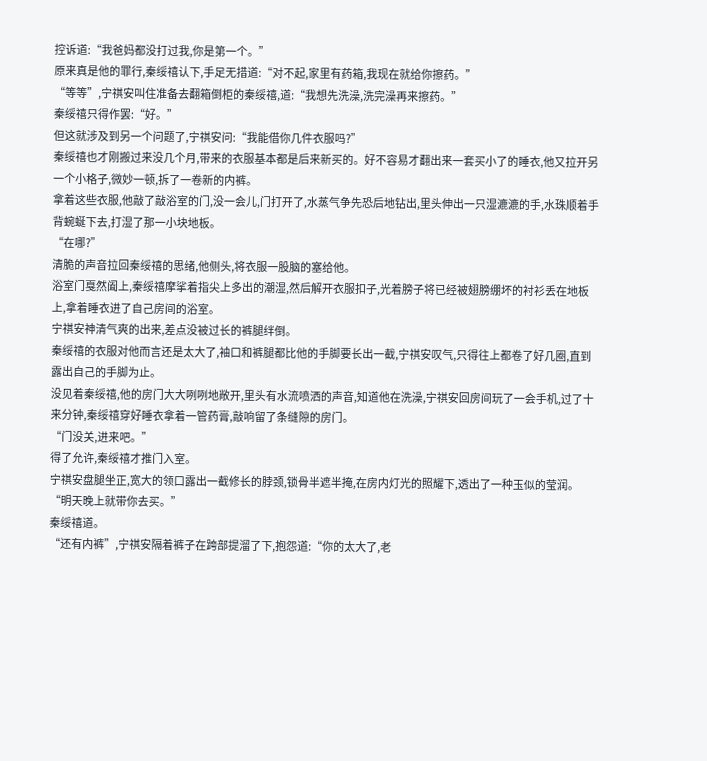控诉道:“我爸妈都没打过我,你是第一个。”
原来真是他的罪行,秦绥禧认下,手足无措道:“对不起,家里有药箱,我现在就给你擦药。”
“等等”,宁祺安叫住准备去翻箱倒柜的秦绥禧,道:“我想先洗澡,洗完澡再来擦药。”
秦绥禧只得作罢:“好。”
但这就涉及到另一个问题了,宁祺安问:“我能借你几件衣服吗?”
秦绥禧也才刚搬过来没几个月,带来的衣服基本都是后来新买的。好不容易才翻出来一套买小了的睡衣,他又拉开另一个小格子,微妙一顿,拆了一卷新的内裤。
拿着这些衣服,他敲了敲浴室的门,没一会儿,门打开了,水蒸气争先恐后地钻出,里头伸出一只湿漉漉的手,水珠顺着手背蜿蜒下去,打湿了那一小块地板。
“在哪?”
清脆的声音拉回秦绥禧的思绪,他侧头,将衣服一股脑的塞给他。
浴室门戛然阖上,秦绥禧摩挲着指尖上多出的潮湿,然后解开衣服扣子,光着膀子将已经被翅膀绷坏的衬衫丢在地板上,拿着睡衣进了自己房间的浴室。
宁祺安神清气爽的出来,差点没被过长的裤腿绊倒。
秦绥禧的衣服对他而言还是太大了,袖口和裤腿都比他的手脚要长出一截,宁祺安叹气,只得往上都卷了好几圈,直到露出自己的手脚为止。
没见着秦绥禧,他的房门大大咧咧地敞开,里头有水流喷洒的声音,知道他在洗澡,宁祺安回房间玩了一会手机,过了十来分钟,秦绥禧穿好睡衣拿着一管药膏,敲响留了条缝隙的房门。
“门没关,进来吧。”
得了允许,秦绥禧才推门入室。
宁祺安盘腿坐正,宽大的领口露出一截修长的脖颈,锁骨半遮半掩,在房内灯光的照耀下,透出了一种玉似的莹润。
“明天晚上就带你去买。”
秦绥禧道。
“还有内裤”,宁祺安隔着裤子在跨部提溜了下,抱怨道:“你的太大了,老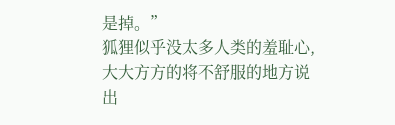是掉。”
狐狸似乎没太多人类的羞耻心,大大方方的将不舒服的地方说出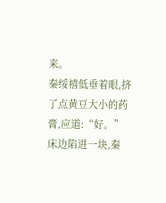来。
秦绥禧低垂着眼,挤了点黄豆大小的药膏,应道:“好。”
床边陷进一块,秦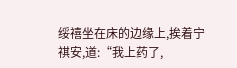绥禧坐在床的边缘上,挨着宁祺安,道:“我上药了,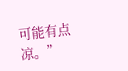可能有点凉。”